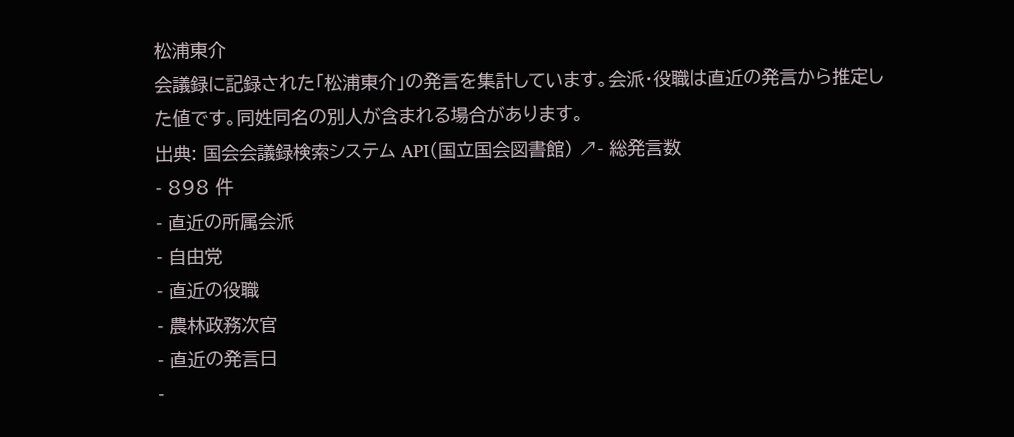松浦東介
会議録に記録された「松浦東介」の発言を集計しています。会派・役職は直近の発言から推定した値です。同姓同名の別人が含まれる場合があります。
出典: 国会会議録検索システム API(国立国会図書館) ↗- 総発言数
- 898 件
- 直近の所属会派
- 自由党
- 直近の役職
- 農林政務次官
- 直近の発言日
-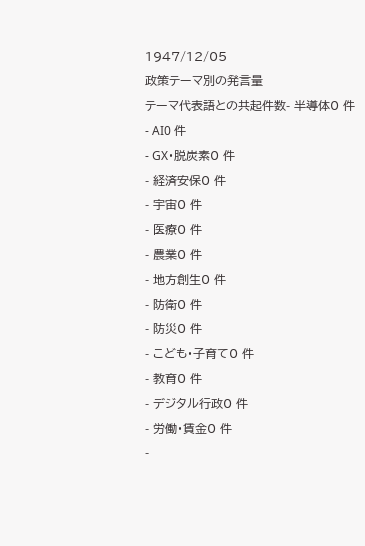1947/12/05
政策テーマ別の発言量
テーマ代表語との共起件数- 半導体0 件
- AI0 件
- GX・脱炭素0 件
- 経済安保0 件
- 宇宙0 件
- 医療0 件
- 農業0 件
- 地方創生0 件
- 防衛0 件
- 防災0 件
- こども・子育て0 件
- 教育0 件
- デジタル行政0 件
- 労働・賃金0 件
-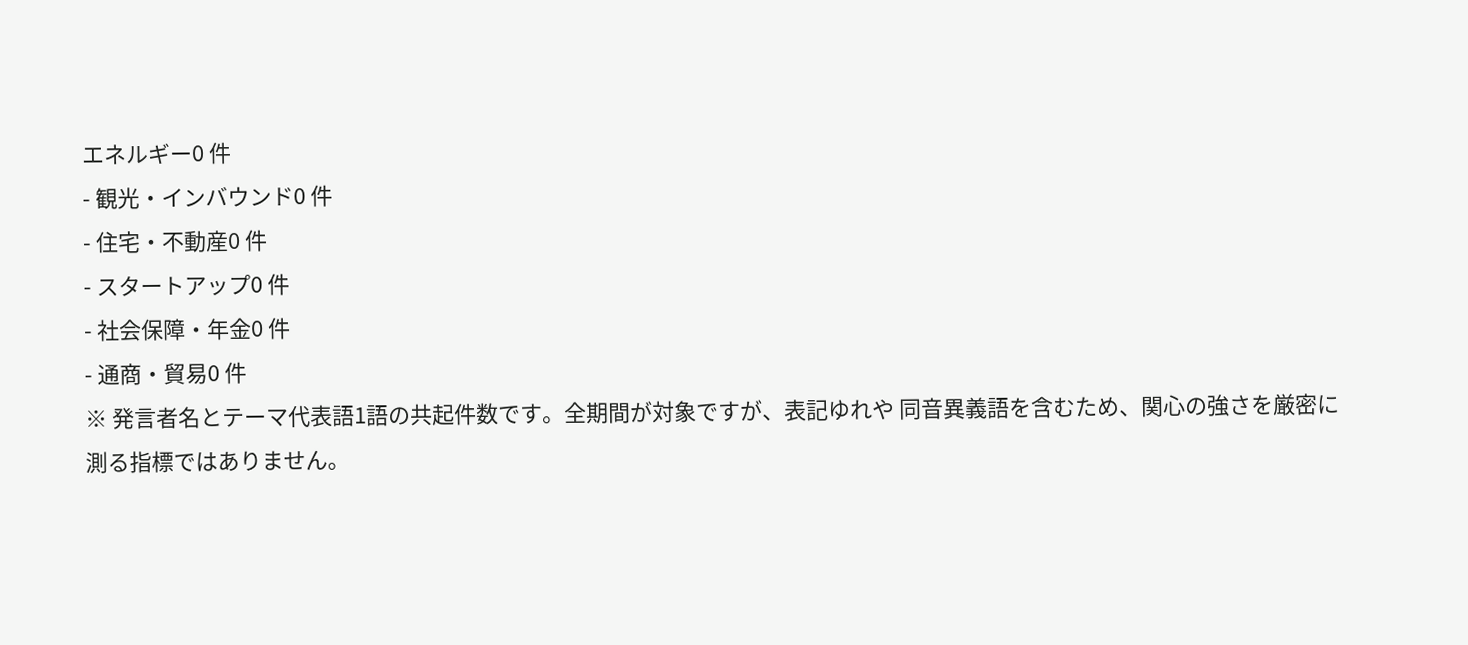エネルギー0 件
- 観光・インバウンド0 件
- 住宅・不動産0 件
- スタートアップ0 件
- 社会保障・年金0 件
- 通商・貿易0 件
※ 発言者名とテーマ代表語1語の共起件数です。全期間が対象ですが、表記ゆれや 同音異義語を含むため、関心の強さを厳密に測る指標ではありません。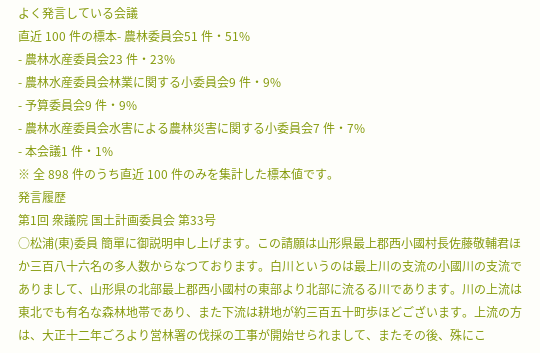よく発言している会議
直近 100 件の標本- 農林委員会51 件・51%
- 農林水産委員会23 件・23%
- 農林水産委員会林業に関する小委員会9 件・9%
- 予算委員会9 件・9%
- 農林水産委員会水害による農林災害に関する小委員会7 件・7%
- 本会議1 件・1%
※ 全 898 件のうち直近 100 件のみを集計した標本値です。
発言履歴
第1回 衆議院 国土計画委員会 第33号
○松浦(東)委員 簡單に御説明申し上げます。この請願は山形県最上郡西小國村長佐藤敬輔君ほか三百八十六名の多人数からなつております。白川というのは最上川の支流の小國川の支流でありまして、山形県の北部最上郡西小國村の東部より北部に流るる川であります。川の上流は東北でも有名な森林地帯であり、また下流は耕地が約三百五十町歩ほどございます。上流の方は、大正十二年ごろより営林署の伐採の工事が開始せられまして、またその後、殊にこ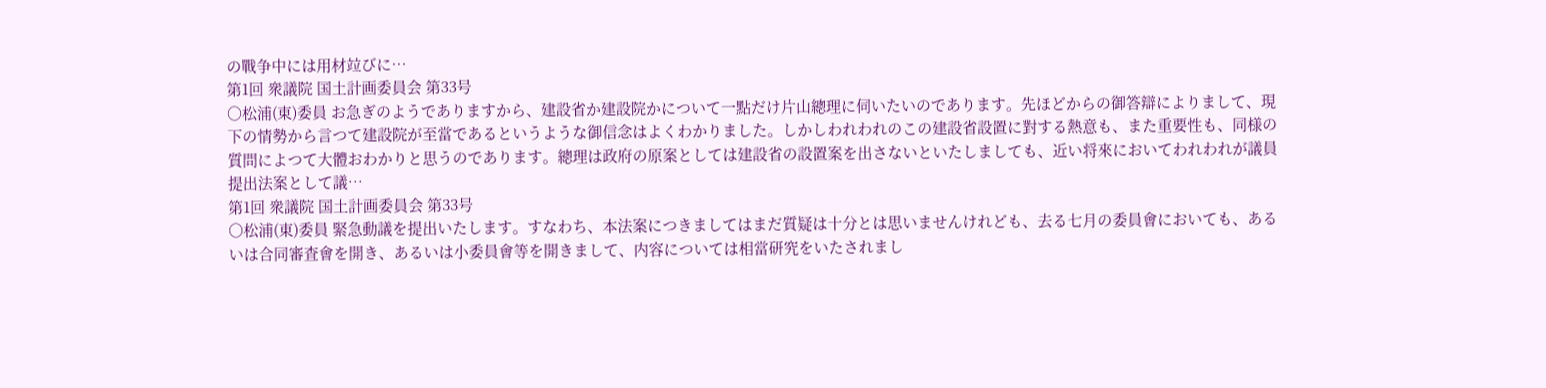の戰争中には用材竝びに…
第1回 衆議院 国土計画委員会 第33号
○松浦(東)委員 お急ぎのようでありますから、建設省か建設院かについて一點だけ片山總理に伺いたいのであります。先ほどからの御答辯によりまして、現下の情勢から言つて建設院が至當であるというような御信念はよくわかりました。しかしわれわれのこの建設省設置に對する熱意も、また重要性も、同様の質問によつて大體おわかりと思うのであります。總理は政府の原案としては建設省の設置案を出さないといたしましても、近い将來においてわれわれが議員提出法案として議…
第1回 衆議院 国土計画委員会 第33号
○松浦(東)委員 緊急動議を提出いたします。すなわち、本法案につきましてはまだ質疑は十分とは思いませんけれども、去る七月の委員會においても、あるいは合同審査會を開き、あるいは小委員會等を開きまして、内容については相當研究をいたされまし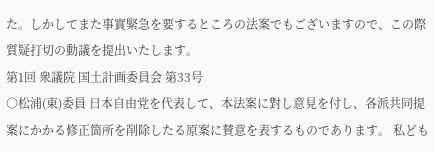た。しかしてまた事實緊急を要するところの法案でもございますので、この際質疑打切の動議を提出いたします。
第1回 衆議院 国土計画委員会 第33号
○松浦(東)委員 日本自由党を代表して、本法案に對し意見を付し、各派共同提案にかかる修正箇所を削除したる原案に賛意を表するものであります。 私ども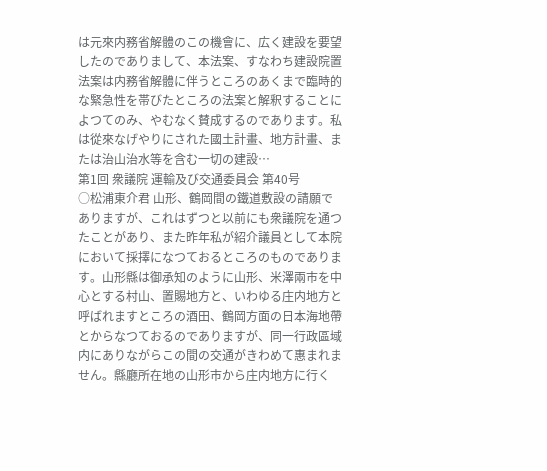は元來内務省解體のこの機會に、広く建設を要望したのでありまして、本法案、すなわち建設院置法案は内務省解體に伴うところのあくまで臨時的な緊急性を帯びたところの法案と解釈することによつてのみ、やむなく賛成するのであります。私は從來なげやりにされた國土計畫、地方計畫、または治山治水等を含む一切の建設…
第1回 衆議院 運輸及び交通委員会 第40号
○松浦東介君 山形、鶴岡間の鐵道敷設の請願でありますが、これはずつと以前にも衆議院を通つたことがあり、また昨年私が紹介議員として本院において採擇になつておるところのものであります。山形縣は御承知のように山形、米澤兩市を中心とする村山、置賜地方と、いわゆる庄内地方と呼ばれますところの酒田、鶴岡方面の日本海地帶とからなつておるのでありますが、同一行政區域内にありながらこの間の交通がきわめて惠まれません。縣廳所在地の山形市から庄内地方に行く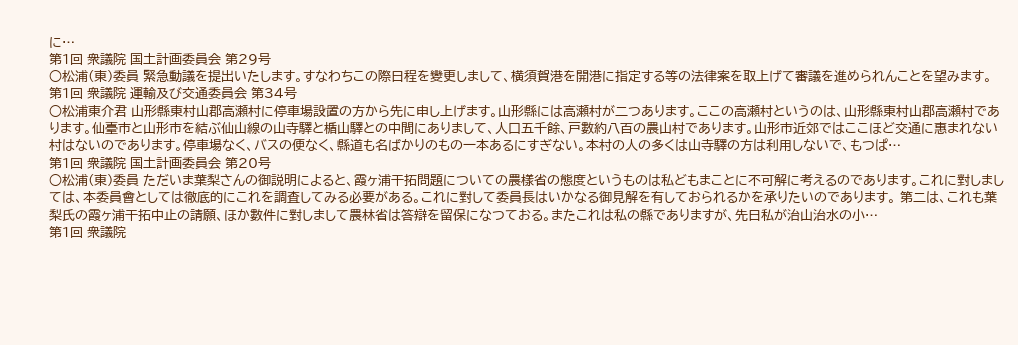に…
第1回 衆議院 国土計画委員会 第29号
○松浦(東)委員 緊急動議を提出いたします。すなわちこの際日程を變更しまして、横須賀港を開港に指定する等の法律案を取上げて審議を進められんことを望みます。
第1回 衆議院 運輸及び交通委員会 第34号
○松浦東介君 山形縣東村山郡高瀬村に停車場設置の方から先に申し上げます。山形縣には高瀬村が二つあります。ここの高瀬村というのは、山形縣東村山郡高瀬村であります。仙臺市と山形市を結ぶ仙山線の山寺驛と楯山驛との中間にありまして、人口五千餘、戸數約八百の農山村であります。山形市近郊ではここほど交通に惠まれない村はないのであります。停車場なく、バスの便なく、縣道も名ばかりのもの一本あるにすぎない。本村の人の多くは山寺驛の方は利用しないで、もつぱ…
第1回 衆議院 国土計画委員会 第20号
○松浦(東)委員 ただいま葉梨さんの御説明によると、霞ヶ浦干拓問題についての農樣省の態度というものは私どもまことに不可解に考えるのであります。これに對しましては、本委員會としては徹底的にこれを調査してみる必要がある。これに對して委員長はいかなる御見解を有しておられるかを承りたいのであります。 第二は、これも葉梨氏の霞ヶ浦干拓中止の請願、ほか數件に對しまして農林省は答辯を留保になつておる。またこれは私の縣でありますが、先日私が治山治水の小…
第1回 衆議院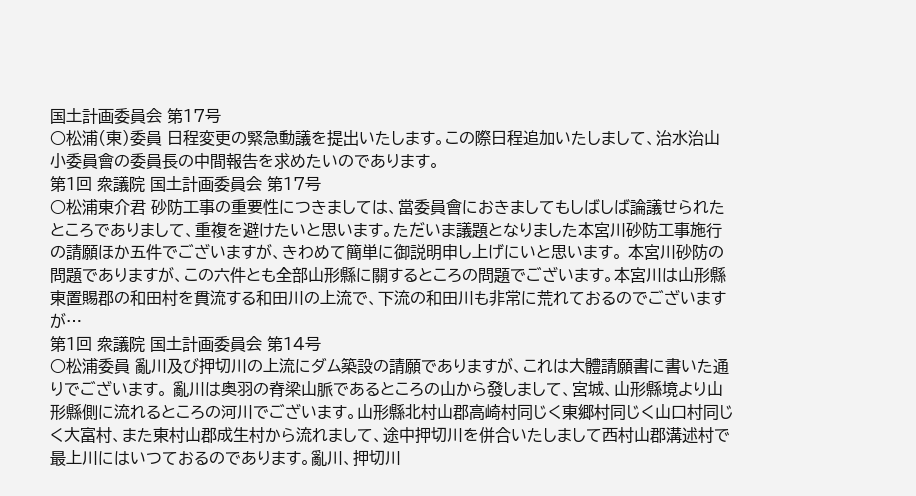国土計画委員会 第17号
○松浦(東)委員 日程変更の緊急動議を提出いたします。この際日程追加いたしまして、治水治山小委員會の委員長の中間報告を求めたいのであります。
第1回 衆議院 国土計画委員会 第17号
○松浦東介君 砂防工事の重要性につきましては、當委員會におきましてもしばしば論議せられたところでありまして、重複を避けたいと思います。ただいま議題となりました本宮川砂防工事施行の請願ほか五件でございますが、きわめて簡単に御説明申し上げにいと思います。 本宮川砂防の問題でありますが、この六件とも全部山形縣に關するところの問題でございます。本宮川は山形縣東置賜郡の和田村を貫流する和田川の上流で、下流の和田川も非常に荒れておるのでございますが…
第1回 衆議院 国土計画委員会 第14号
○松浦委員 亂川及び押切川の上流にダム築設の請願でありますが、これは大體請願書に書いた通りでございます。 亂川は奥羽の脊梁山脈であるところの山から發しまして、宮城、山形縣境より山形縣側に流れるところの河川でございます。山形縣北村山郡高崎村同じく東郷村同じく山口村同じく大富村、また東村山郡成生村から流れまして、途中押切川を併合いたしまして西村山郡溝述村で最上川にはいつておるのであります。亂川、押切川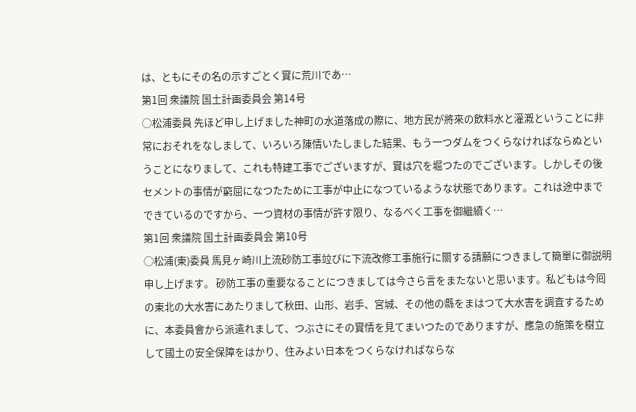は、ともにその名の示すごとく實に荒川であ…
第1回 衆議院 国土計画委員会 第14号
○松浦委員 先ほど申し上げました神町の水道落成の際に、地方民が將來の飲料水と灌漑ということに非常におそれをなしまして、いろいろ陳情いたしました結果、もう一つダムをつくらなければならぬということになりまして、これも特建工事でございますが、實は穴を堀つたのでございます。しかしその後セメントの事情が窮屈になつたために工事が中止になつているような状態であります。これは途中までできているのですから、一つ資材の事情が許す限り、なるべく工事を御繼續く…
第1回 衆議院 国土計画委員会 第10号
○松浦(東)委員 馬見ヶ崎川上流砂防工事竝びに下流改修工事施行に關する請願につきまして簡單に御説明申し上げます。 砂防工事の重要なることにつきましては今さら言をまたないと思います。私どもは今囘の東北の大水害にあたりまして秋田、山形、岩手、宮城、その他の縣をまはつて大水害を調査するために、本委員會から派遣れまして、つぶさにその實情を見てまいつたのでありますが、應急の施策を樹立して國土の安全保障をはかり、住みよい日本をつくらなければならな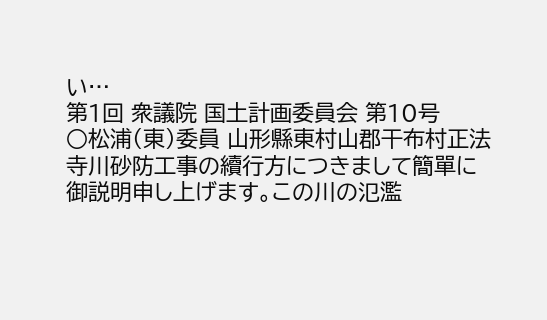い…
第1回 衆議院 国土計画委員会 第10号
○松浦(東)委員 山形縣東村山郡干布村正法寺川砂防工事の續行方につきまして簡單に御説明申し上げます。この川の氾濫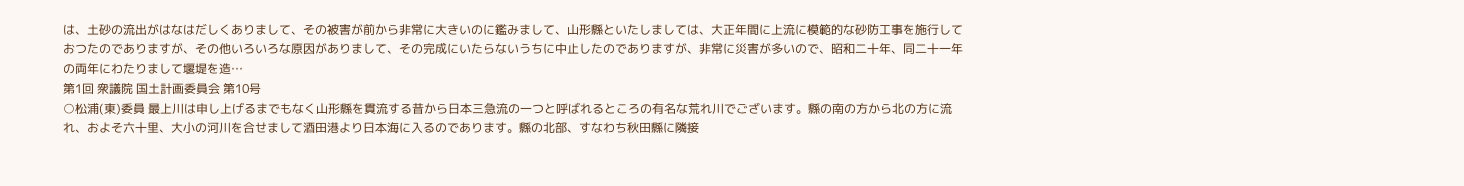は、土砂の流出がはなはだしくありまして、その被害が前から非常に大きいのに鑑みまして、山形縣といたしましては、大正年間に上流に模範的な砂防工事を施行しておつたのでありますが、その他いろいろな原因がありまして、その完成にいたらないうちに中止したのでありますが、非常に災害が多いので、昭和二十年、同二十一年の両年にわたりまして堰堤を造…
第1回 衆議院 国土計画委員会 第10号
○松浦(東)委員 最上川は申し上げるまでもなく山形縣を貫流する昔から日本三急流の一つと呼ばれるところの有名な荒れ川でございます。縣の南の方から北の方に流れ、およそ六十里、大小の河川を合せまして酒田港より日本海に入るのであります。縣の北部、すなわち秋田縣に隣接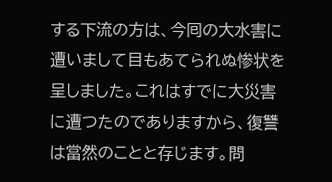する下流の方は、今囘の大水害に遭いまして目もあてられぬ惨状を呈しました。これはすでに大災害に遭つたのでありますから、復讐は當然のことと存じます。問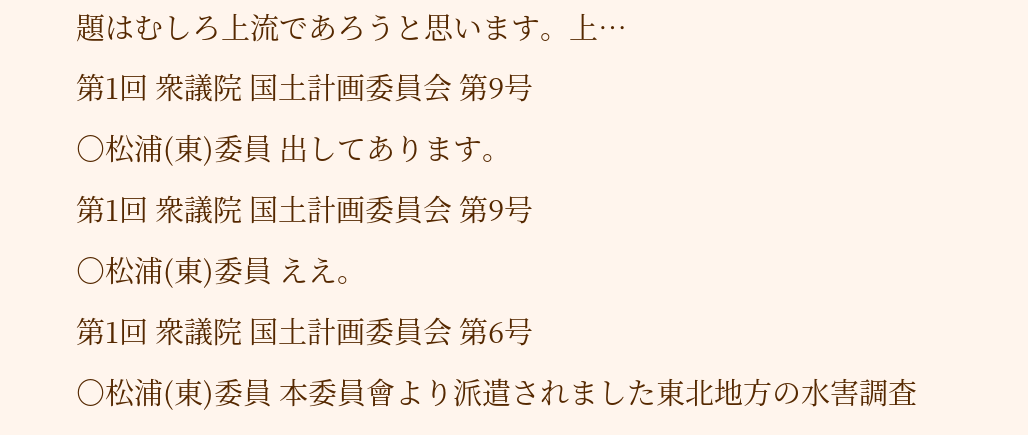題はむしろ上流であろうと思います。上…
第1回 衆議院 国土計画委員会 第9号
○松浦(東)委員 出してあります。
第1回 衆議院 国土計画委員会 第9号
○松浦(東)委員 ええ。
第1回 衆議院 国土計画委員会 第6号
○松浦(東)委員 本委員會より派遣されました東北地方の水害調査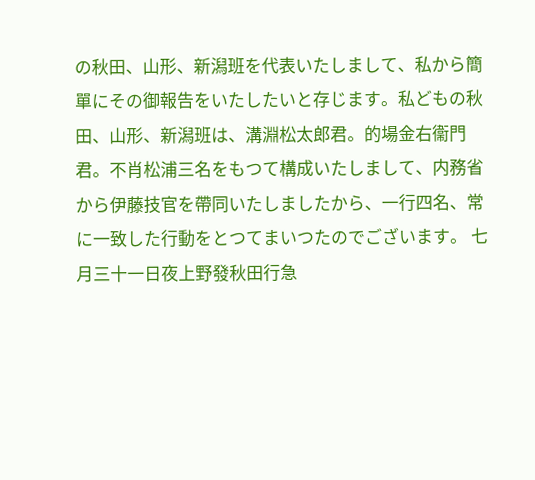の秋田、山形、新潟班を代表いたしまして、私から簡單にその御報告をいたしたいと存じます。私どもの秋田、山形、新潟班は、溝淵松太郎君。的場金右衞門君。不肖松浦三名をもつて構成いたしまして、内務省から伊藤技官を帶同いたしましたから、一行四名、常に一致した行動をとつてまいつたのでございます。 七月三十一日夜上野發秋田行急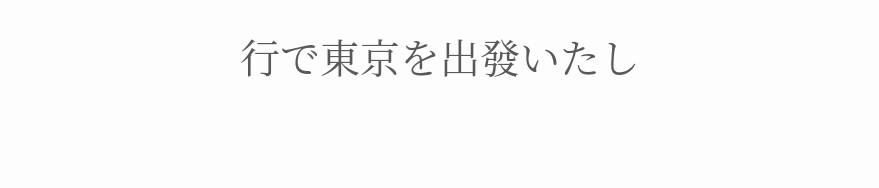行で東京を出發いたし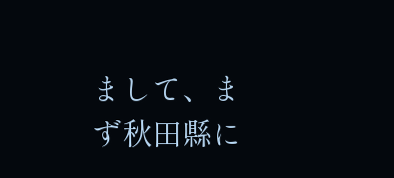まして、まず秋田縣に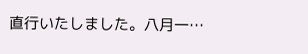直行いたしました。八月一…